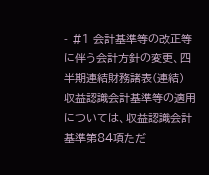- #1 会計基準等の改正等に伴う会計方針の変更、四半期連結財務諸表(連結)
収益認識会計基準等の適用については、収益認識会計基準第84項ただ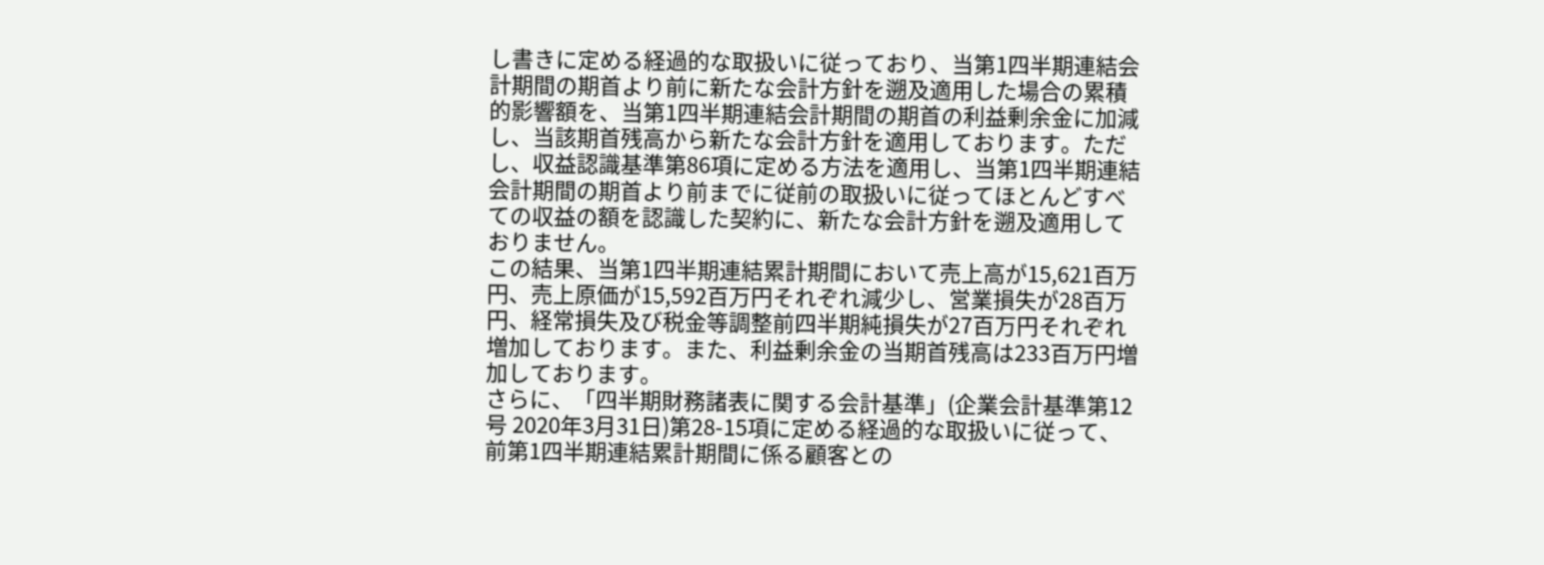し書きに定める経過的な取扱いに従っており、当第1四半期連結会計期間の期首より前に新たな会計方針を遡及適用した場合の累積的影響額を、当第1四半期連結会計期間の期首の利益剰余金に加減し、当該期首残高から新たな会計方針を適用しております。ただし、収益認識基準第86項に定める方法を適用し、当第1四半期連結会計期間の期首より前までに従前の取扱いに従ってほとんどすべての収益の額を認識した契約に、新たな会計方針を遡及適用しておりません。
この結果、当第1四半期連結累計期間において売上高が15,621百万円、売上原価が15,592百万円それぞれ減少し、営業損失が28百万円、経常損失及び税金等調整前四半期純損失が27百万円それぞれ増加しております。また、利益剰余金の当期首残高は233百万円増加しております。
さらに、「四半期財務諸表に関する会計基準」(企業会計基準第12号 2020年3月31日)第28-15項に定める経過的な取扱いに従って、前第1四半期連結累計期間に係る顧客との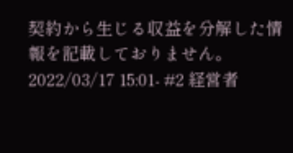契約から生じる収益を分解した情報を記載しておりません。
2022/03/17 15:01- #2 経営者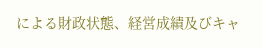による財政状態、経営成績及びキャ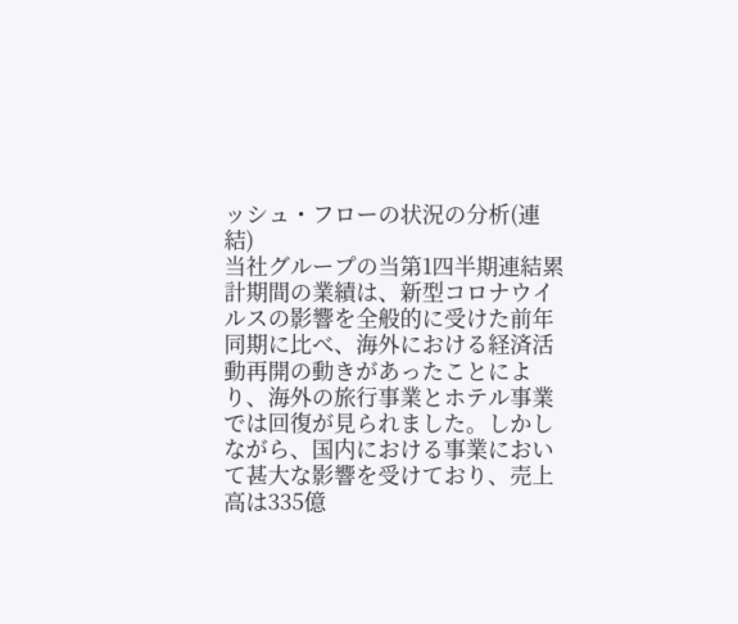ッシュ・フローの状況の分析(連結)
当社グループの当第1四半期連結累計期間の業績は、新型コロナウイルスの影響を全般的に受けた前年同期に比べ、海外における経済活動再開の動きがあったことにより、海外の旅行事業とホテル事業では回復が見られました。しかしながら、国内における事業において甚大な影響を受けており、売上高は335億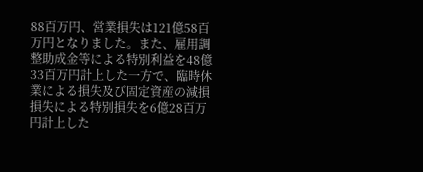88百万円、営業損失は121億58百万円となりました。また、雇用調整助成金等による特別利益を48億33百万円計上した一方で、臨時休業による損失及び固定資産の減損損失による特別損失を6億28百万円計上した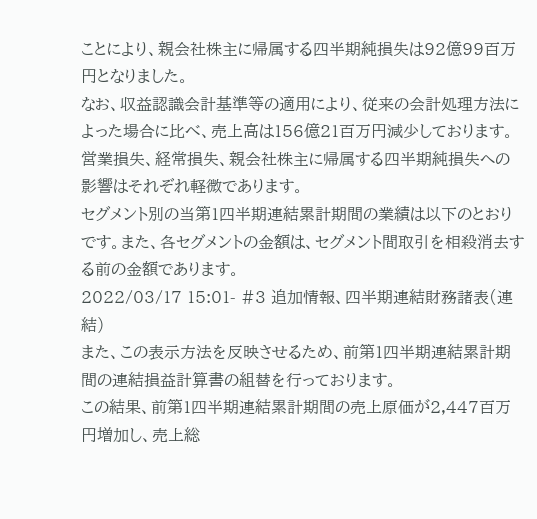ことにより、親会社株主に帰属する四半期純損失は92億99百万円となりました。
なお、収益認識会計基準等の適用により、従来の会計処理方法によった場合に比べ、売上高は156億21百万円減少しております。営業損失、経常損失、親会社株主に帰属する四半期純損失への影響はそれぞれ軽微であります。
セグメント別の当第1四半期連結累計期間の業績は以下のとおりです。また、各セグメントの金額は、セグメント間取引を相殺消去する前の金額であります。
2022/03/17 15:01- #3 追加情報、四半期連結財務諸表(連結)
また、この表示方法を反映させるため、前第1四半期連結累計期間の連結損益計算書の組替を行っております。
この結果、前第1四半期連結累計期間の売上原価が2,447百万円増加し、売上総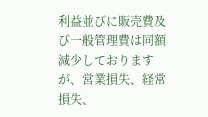利益並びに販売費及び一般管理費は同額減少しておりますが、営業損失、経常損失、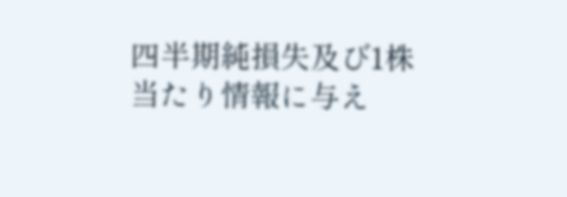四半期純損失及び1株当たり情報に与え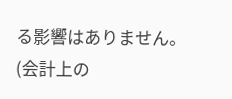る影響はありません。
(会計上の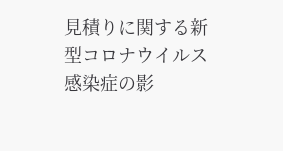見積りに関する新型コロナウイルス感染症の影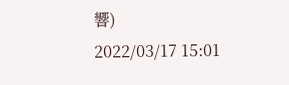響)
2022/03/17 15:01